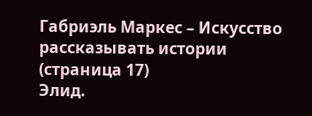Габриэль Маркес – Искусство рассказывать истории (страница 17)
Элид.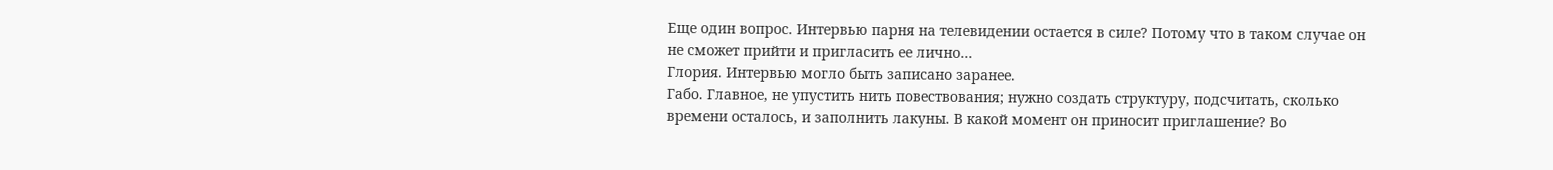Еще один вопрос. Интервью парня на телевидении остается в силе? Потому что в таком случае он не сможет прийти и пригласить ее лично…
Глория. Интервью могло быть записано заранее.
Габо. Главное, не упустить нить повествования; нужно создать структуру, подсчитать, сколько времени осталось, и заполнить лакуны. В какой момент он приносит приглашение? Во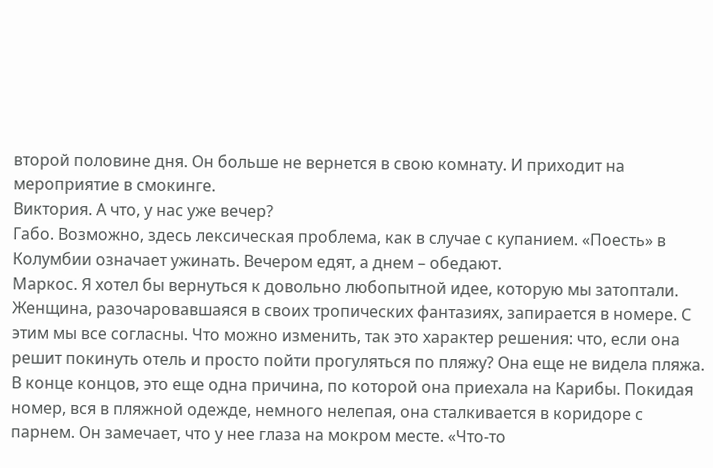второй половине дня. Он больше не вернется в свою комнату. И приходит на мероприятие в смокинге.
Виктория. А что, у нас уже вечер?
Габо. Возможно, здесь лексическая проблема, как в случае с купанием. «Поесть» в Колумбии означает ужинать. Вечером едят, а днем – обедают.
Маркос. Я хотел бы вернуться к довольно любопытной идее, которую мы затоптали. Женщина, разочаровавшаяся в своих тропических фантазиях, запирается в номере. С этим мы все согласны. Что можно изменить, так это характер решения: что, если она решит покинуть отель и просто пойти прогуляться по пляжу? Она еще не видела пляжа. В конце концов, это еще одна причина, по которой она приехала на Карибы. Покидая номер, вся в пляжной одежде, немного нелепая, она сталкивается в коридоре с парнем. Он замечает, что у нее глаза на мокром месте. «Что-то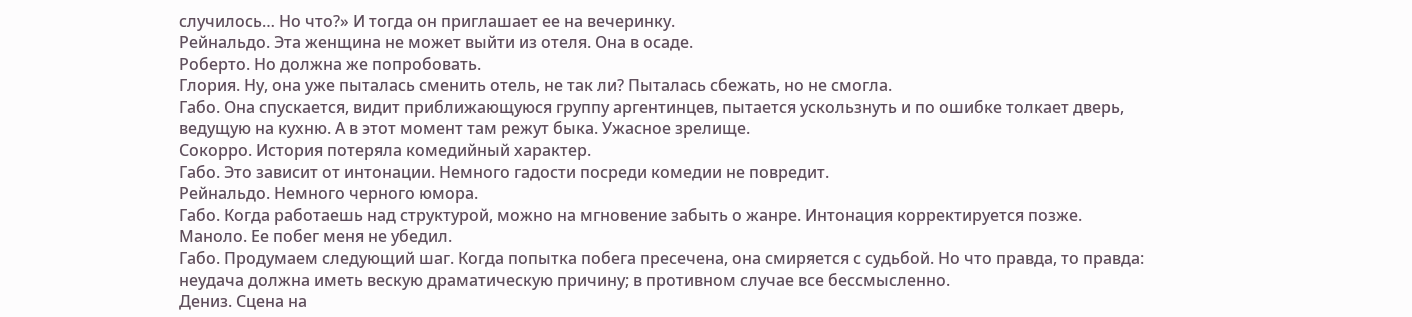случилось… Но что?» И тогда он приглашает ее на вечеринку.
Рейнальдо. Эта женщина не может выйти из отеля. Она в осаде.
Роберто. Но должна же попробовать.
Глория. Ну, она уже пыталась сменить отель, не так ли? Пыталась сбежать, но не смогла.
Габо. Она спускается, видит приближающуюся группу аргентинцев, пытается ускользнуть и по ошибке толкает дверь, ведущую на кухню. А в этот момент там режут быка. Ужасное зрелище.
Сокорро. История потеряла комедийный характер.
Габо. Это зависит от интонации. Немного гадости посреди комедии не повредит.
Рейнальдо. Немного черного юмора.
Габо. Когда работаешь над структурой, можно на мгновение забыть о жанре. Интонация корректируется позже.
Маноло. Ее побег меня не убедил.
Габо. Продумаем следующий шаг. Когда попытка побега пресечена, она смиряется с судьбой. Но что правда, то правда: неудача должна иметь вескую драматическую причину; в противном случае все бессмысленно.
Дениз. Сцена на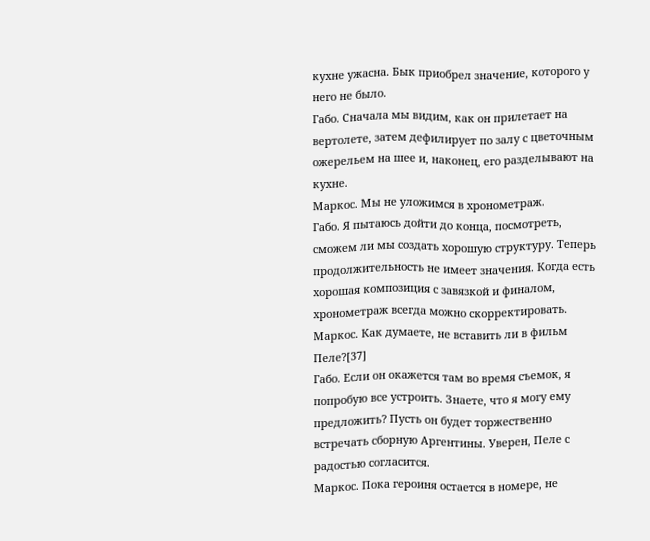кухне ужасна. Бык приобрел значение, которого у него не было.
Габо. Сначала мы видим, как он прилетает на вертолете, затем дефилирует по залу с цветочным ожерельем на шее и, наконец, его разделывают на кухне.
Маркос. Мы не уложимся в хронометраж.
Габо. Я пытаюсь дойти до конца, посмотреть, сможем ли мы создать хорошую структуру. Теперь продолжительность не имеет значения. Когда есть хорошая композиция с завязкой и финалом, хронометраж всегда можно скорректировать.
Маркос. Как думаете, не вставить ли в фильм Пеле?[37]
Габо. Если он окажется там во время съемок, я попробую все устроить. Знаете, что я могу ему предложить? Пусть он будет торжественно встречать сборную Аргентины. Уверен, Пеле с радостью согласится.
Маркос. Пока героиня остается в номере, не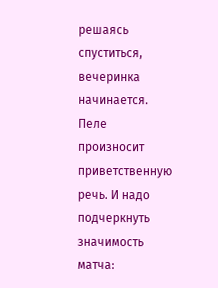решаясь спуститься, вечеринка начинается. Пеле произносит приветственную речь. И надо подчеркнуть значимость матча: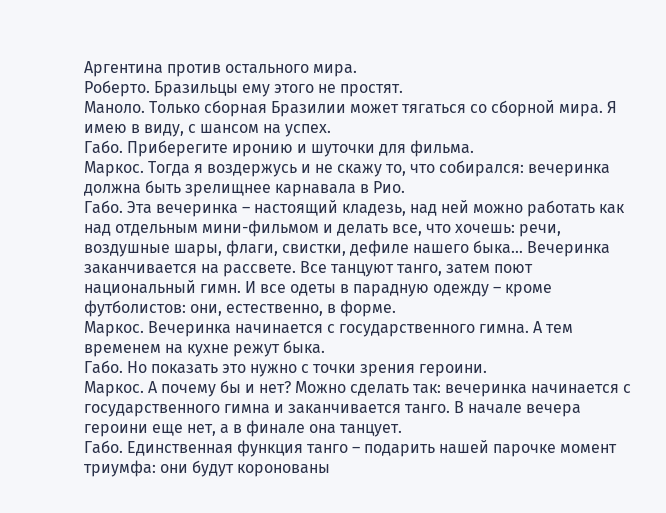Аргентина против остального мира.
Роберто. Бразильцы ему этого не простят.
Маноло. Только сборная Бразилии может тягаться со сборной мира. Я имею в виду, с шансом на успех.
Габо. Приберегите иронию и шуточки для фильма.
Маркос. Тогда я воздержусь и не скажу то, что собирался: вечеринка должна быть зрелищнее карнавала в Рио.
Габо. Эта вечеринка – настоящий кладезь, над ней можно работать как над отдельным мини-фильмом и делать все, что хочешь: речи, воздушные шары, флаги, свистки, дефиле нашего быка… Вечеринка заканчивается на рассвете. Все танцуют танго, затем поют национальный гимн. И все одеты в парадную одежду – кроме футболистов: они, естественно, в форме.
Маркос. Вечеринка начинается с государственного гимна. А тем временем на кухне режут быка.
Габо. Но показать это нужно с точки зрения героини.
Маркос. А почему бы и нет? Можно сделать так: вечеринка начинается с государственного гимна и заканчивается танго. В начале вечера героини еще нет, а в финале она танцует.
Габо. Единственная функция танго – подарить нашей парочке момент триумфа: они будут коронованы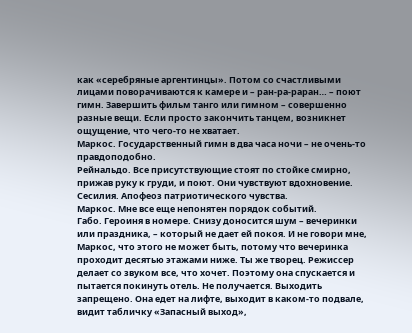как «серебряные аргентинцы». Потом со счастливыми лицами поворачиваются к камере и – ран-ра-раран… – поют гимн. Завершить фильм танго или гимном – совершенно разные вещи. Если просто закончить танцем, возникнет ощущение, что чего-то не хватает.
Маркос. Государственный гимн в два часа ночи – не очень-то правдоподобно.
Рейнальдо. Все присутствующие стоят по стойке смирно, прижав руку к груди, и поют. Они чувствуют вдохновение.
Сесилия. Апофеоз патриотического чувства.
Маркос. Мне все еще непонятен порядок событий.
Габо. Героиня в номере. Снизу доносится шум – вечеринки или праздника, – который не дает ей покоя. И не говори мне, Маркос, что этого не может быть, потому что вечеринка проходит десятью этажами ниже. Ты же творец. Режиссер делает со звуком все, что хочет. Поэтому она спускается и пытается покинуть отель. Не получается. Выходить запрещено. Она едет на лифте, выходит в каком-то подвале, видит табличку «Запасный выход»,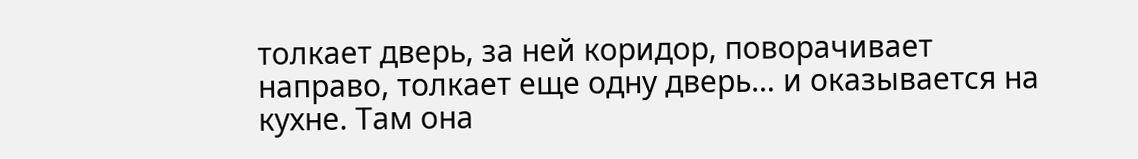толкает дверь, за ней коридор, поворачивает направо, толкает еще одну дверь… и оказывается на кухне. Там она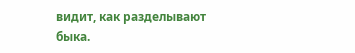видит, как разделывают быка.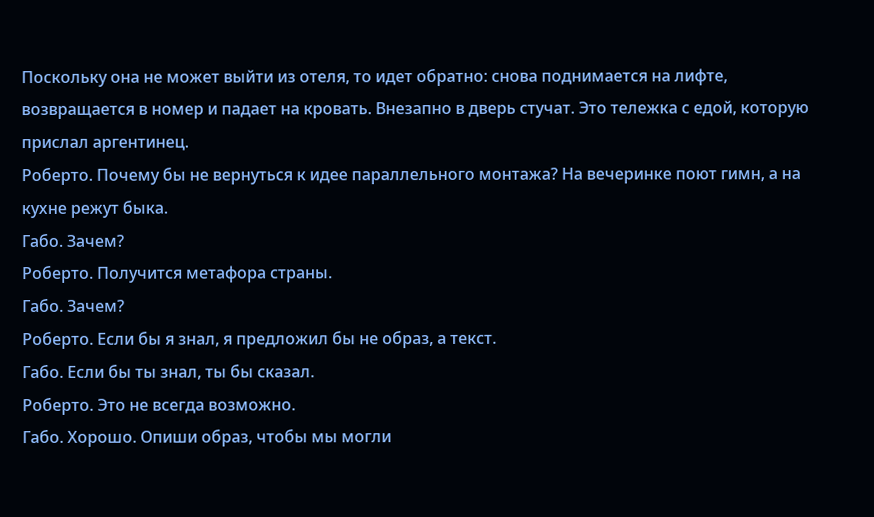Поскольку она не может выйти из отеля, то идет обратно: снова поднимается на лифте, возвращается в номер и падает на кровать. Внезапно в дверь стучат. Это тележка с едой, которую прислал аргентинец.
Роберто. Почему бы не вернуться к идее параллельного монтажа? На вечеринке поют гимн, а на кухне режут быка.
Габо. Зачем?
Роберто. Получится метафора страны.
Габо. Зачем?
Роберто. Если бы я знал, я предложил бы не образ, а текст.
Габо. Если бы ты знал, ты бы сказал.
Роберто. Это не всегда возможно.
Габо. Хорошо. Опиши образ, чтобы мы могли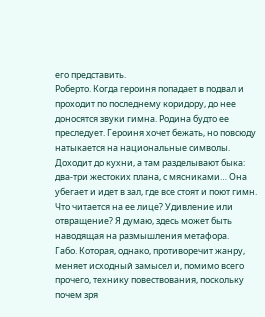его представить.
Роберто. Когда героиня попадает в подвал и проходит по последнему коридору, до нее доносятся звуки гимна. Родина будто ее преследует. Героиня хочет бежать, но повсюду натыкается на национальные символы. Доходит до кухни, а там разделывают быка: два-три жестоких плана, с мясниками… Она убегает и идет в зал, где все стоят и поют гимн. Что читается на ее лице? Удивление или отвращение? Я думаю, здесь может быть наводящая на размышления метафора.
Габо. Которая, однако, противоречит жанру, меняет исходный замысел и, помимо всего прочего, технику повествования, поскольку почем зря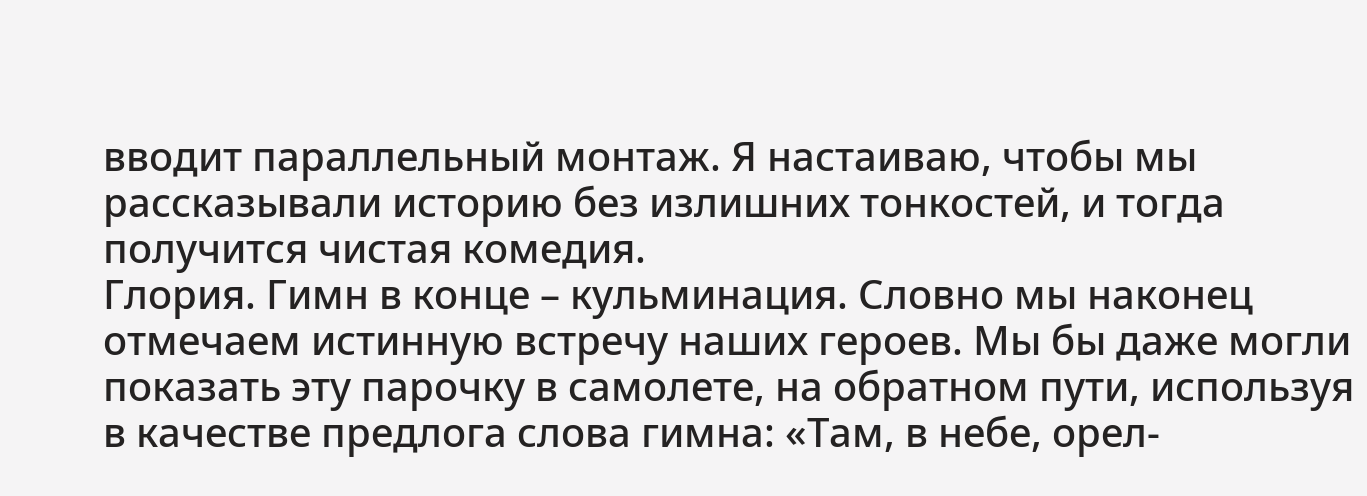вводит параллельный монтаж. Я настаиваю, чтобы мы рассказывали историю без излишних тонкостей, и тогда получится чистая комедия.
Глория. Гимн в конце – кульминация. Словно мы наконец отмечаем истинную встречу наших героев. Мы бы даже могли показать эту парочку в самолете, на обратном пути, используя в качестве предлога слова гимна: «Там, в небе, орел-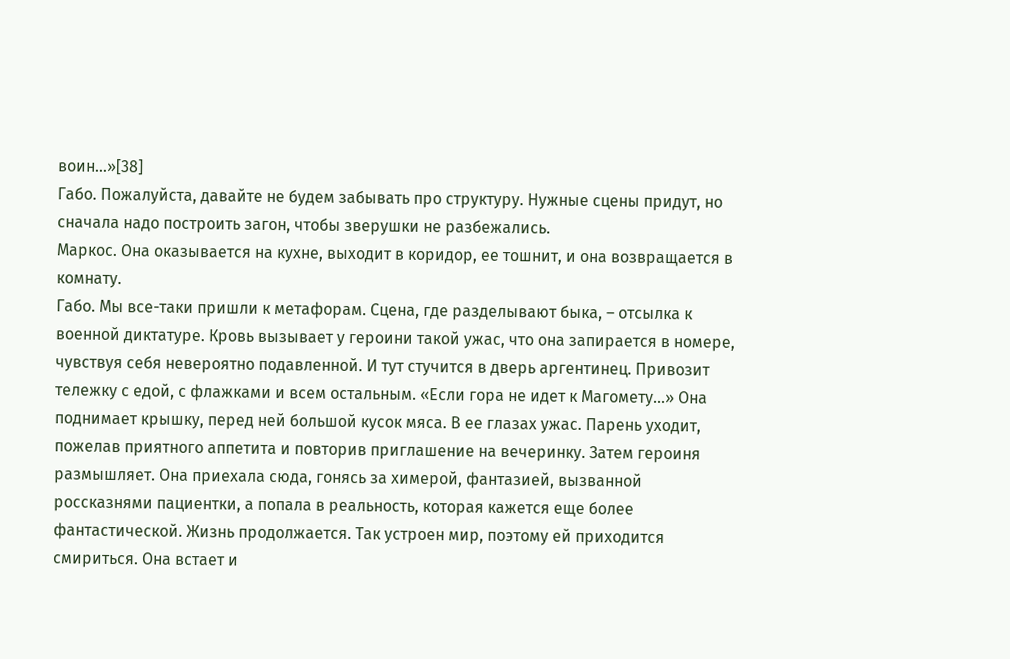воин…»[38]
Габо. Пожалуйста, давайте не будем забывать про структуру. Нужные сцены придут, но сначала надо построить загон, чтобы зверушки не разбежались.
Маркос. Она оказывается на кухне, выходит в коридор, ее тошнит, и она возвращается в комнату.
Габо. Мы все-таки пришли к метафорам. Сцена, где разделывают быка, – отсылка к военной диктатуре. Кровь вызывает у героини такой ужас, что она запирается в номере, чувствуя себя невероятно подавленной. И тут стучится в дверь аргентинец. Привозит тележку с едой, с флажками и всем остальным. «Если гора не идет к Магомету…» Она поднимает крышку, перед ней большой кусок мяса. В ее глазах ужас. Парень уходит, пожелав приятного аппетита и повторив приглашение на вечеринку. Затем героиня размышляет. Она приехала сюда, гонясь за химерой, фантазией, вызванной россказнями пациентки, а попала в реальность, которая кажется еще более фантастической. Жизнь продолжается. Так устроен мир, поэтому ей приходится смириться. Она встает и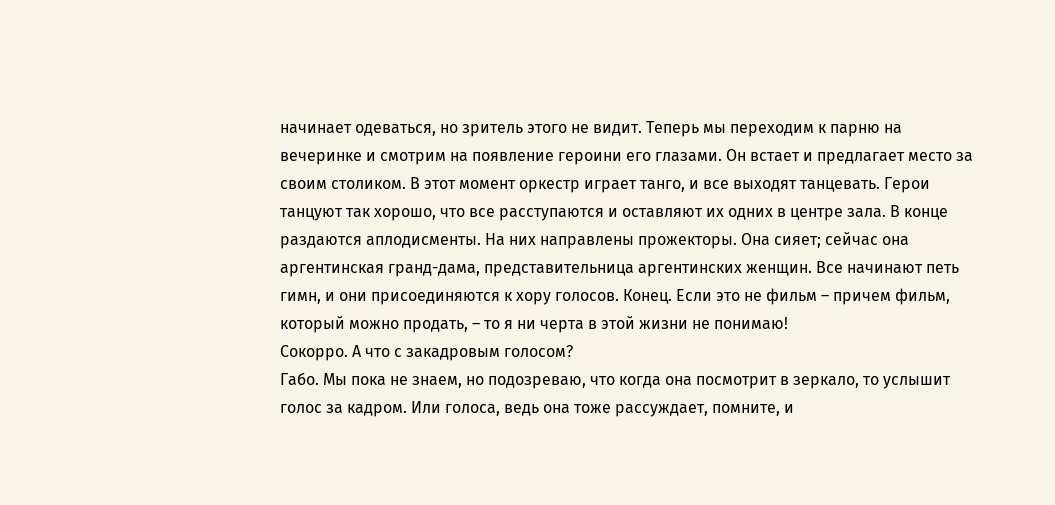начинает одеваться, но зритель этого не видит. Теперь мы переходим к парню на вечеринке и смотрим на появление героини его глазами. Он встает и предлагает место за своим столиком. В этот момент оркестр играет танго, и все выходят танцевать. Герои танцуют так хорошо, что все расступаются и оставляют их одних в центре зала. В конце раздаются аплодисменты. На них направлены прожекторы. Она сияет; сейчас она аргентинская гранд-дама, представительница аргентинских женщин. Все начинают петь гимн, и они присоединяются к хору голосов. Конец. Если это не фильм – причем фильм, который можно продать, – то я ни черта в этой жизни не понимаю!
Сокорро. А что с закадровым голосом?
Габо. Мы пока не знаем, но подозреваю, что когда она посмотрит в зеркало, то услышит голос за кадром. Или голоса, ведь она тоже рассуждает, помните, и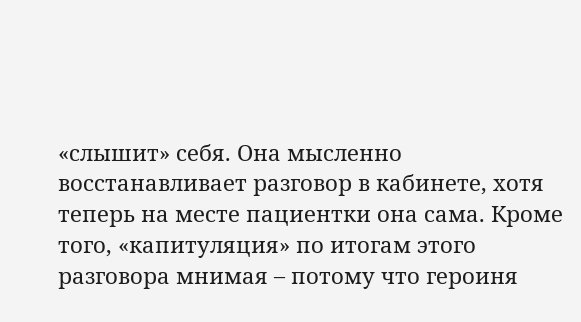«слышит» себя. Она мысленно восстанавливает разговор в кабинете, хотя теперь на месте пациентки она сама. Кроме того, «капитуляция» по итогам этого разговора мнимая – потому что героиня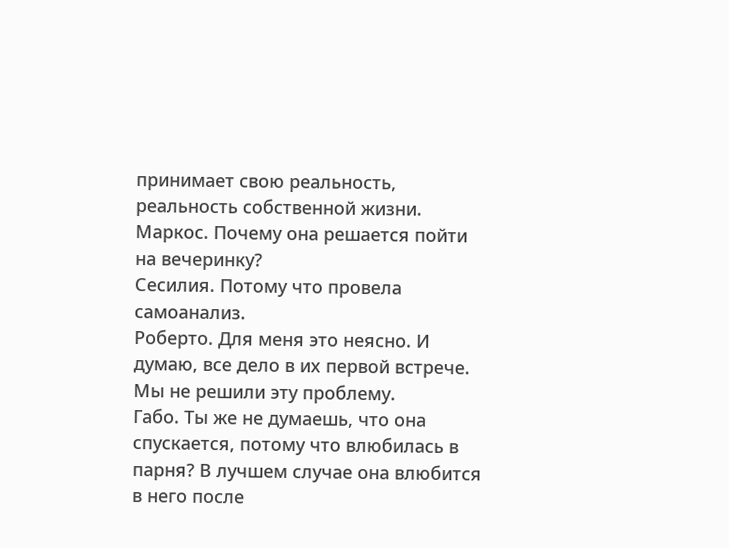принимает свою реальность, реальность собственной жизни.
Маркос. Почему она решается пойти на вечеринку?
Сесилия. Потому что провела самоанализ.
Роберто. Для меня это неясно. И думаю, все дело в их первой встрече. Мы не решили эту проблему.
Габо. Ты же не думаешь, что она спускается, потому что влюбилась в парня? В лучшем случае она влюбится в него после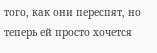того, как они переспят, но теперь ей просто хочется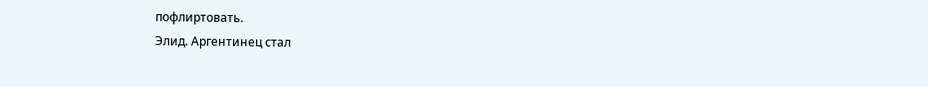пофлиртовать.
Элид. Аргентинец стал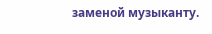заменой музыканту.